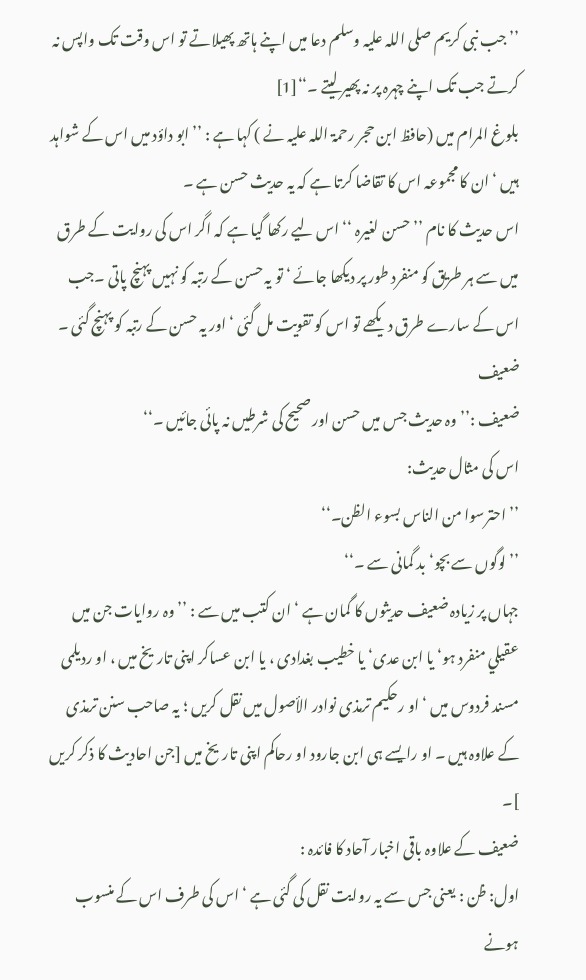’’ جب نبی کریم صلی اللہ علیہ وسلم دعا میں اپنے ہاتھ پھیلاتے تو اس وقت تک واپس نہ کرتے جب تک اپنے چہرہ پر نہ پھیر لیتے ۔‘‘[1]
بلوغ المرام میں (حافظ ابن حجر رحمۃ اللہ علیہ نے ) کہا ہے : ’’ ابو داؤد میں اس کے شواہد ہیں ‘ ان کا مجموعہ اس کا تقاضا کرتا ہے کہ یہ حدیث حسن ہے ۔
اس حدیث کا نام ’’ حسن لغیرہ ‘‘ اس لیے رکھا گیا ہے کہ اگر اس کی روایت کے طرق میں سے ہر طریق کو منفرد طور پر دیکھا جائے ‘ تو یہ حسن کے رتبہ کو نہیں پہنچ پاتی ۔جب اس کے سارے طرق دیکھے تو اس کو تقویت مل گئی ‘ اور یہ حسن کے رتبہ کو پہنچ گئی ۔
ضعیف
ضعیف :’’وہ حدیث جس میں حسن اور صحیح کی شرطیں نہ پائی جائیں ۔‘‘
اس کی مثال حدیث:
’’ احترسوا من الناس بسوء الظن۔‘‘
’’ لوگوں سے بچو‘ بد گمانی سے ۔‘‘
جہاں پر زیادہ ضعیف حدیثوں کا گمان ہے ‘ ان کتب میں سے : ’’ وہ روایات جن میں عقیلي منفرد ہو‘ یا ابن عدی‘ یا خطیب بغدادی ، یا ابن عساکر اپنی تاریخ میں ، او ردیلمی مسند فردوس میں ‘ او رحکیم ترمذی نوادر الأصول میں نقل کریں ؛ یہ صاحب سنن ترمذی کے علاوہ ہیں ۔ او رایسے ہی ابن جارود او رحاکم اپنی تاریخ میں [جن احادیث کا ذکر کریں ]۔
ضعیف کے علاوہ باقی اخبار آحاد کا فائدہ :
اول: ظن : یعنی جس سے یہ روایت نقل کی گئی ہے ‘ اس کی طرف اس کے منسوب ہونے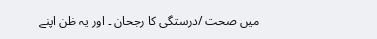میں صحت /درستگی کا رجحان ۔ اور یہ ظن اپنے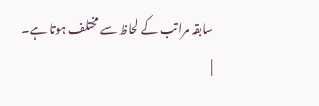سابقہ مراتب کے لحاظ سے مختلف ہوتا ہے۔
|